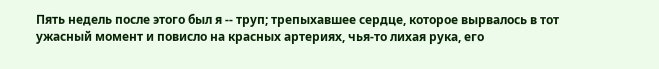Пять недель после этого был я -- труп; трепыхавшее сердце, которое вырвалось в тот ужасный момент и повисло на красных артериях, чья-то лихая рука, его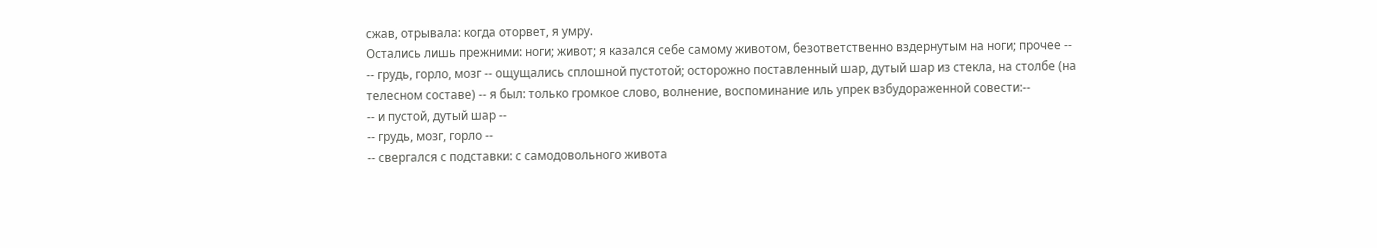сжав, отрывала: когда оторвет, я умру.
Остались лишь прежними: ноги; живот; я казался себе самому животом, безответственно вздернутым на ноги; прочее --
-- грудь, горло, мозг -- ощущались сплошной пустотой; осторожно поставленный шар, дутый шар из стекла, на столбе (на телесном составе) -- я был: только громкое слово, волнение, воспоминание иль упрек взбудораженной совести:--
-- и пустой, дутый шар --
-- грудь, мозг, горло --
-- свергался с подставки: с самодовольного живота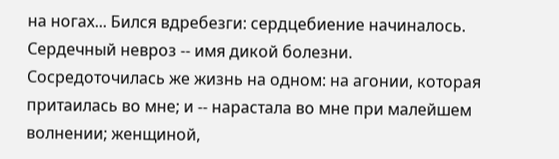на ногах... Бился вдребезги: сердцебиение начиналось.
Сердечный невроз -- имя дикой болезни.
Сосредоточилась же жизнь на одном: на агонии, которая притаилась во мне; и -- нарастала во мне при малейшем волнении; женщиной,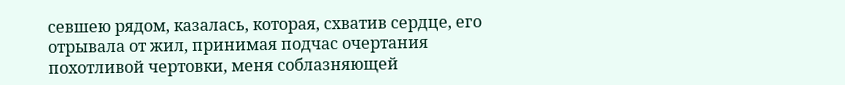севшею рядом, казалась, которая, схватив сердце, его отрывала от жил, принимая подчас очертания похотливой чертовки, меня соблазняющей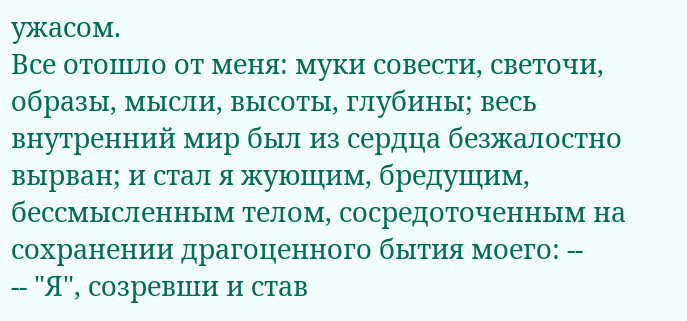ужасом.
Все отошло от меня: муки совести, светочи, образы, мысли, высоты, глубины; весь внутренний мир был из сердца безжалостно вырван; и стал я жующим, бредущим, бессмысленным телом, сосредоточенным на сохранении драгоценного бытия моего: --
-- "Я", созревши и став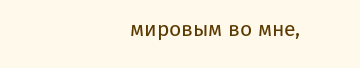мировым во мне,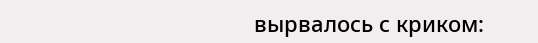вырвалось с криком: